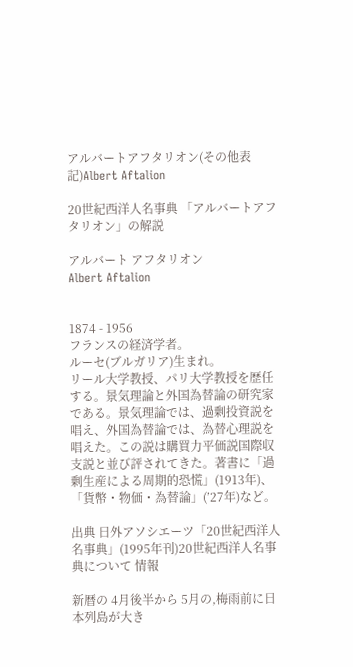アルバートアフタリオン(その他表記)Albert Aftalion

20世紀西洋人名事典 「アルバートアフタリオン」の解説

アルバート アフタリオン
Albert Aftalion


1874 - 1956
フランスの経済学者。
ルーセ(ブルガリア)生まれ。
リール大学教授、パリ大学教授を歴任する。景気理論と外国為替論の研究家である。景気理論では、過剰投資説を唱え、外国為替論では、為替心理説を唱えた。この説は購買力平価説国際収支説と並び評されてきた。著書に「過剰生産による周期的恐慌」(1913年)、「貨幣・物価・為替論」(’27年)など。

出典 日外アソシエーツ「20世紀西洋人名事典」(1995年刊)20世紀西洋人名事典について 情報

新暦の 4月後半から 5月の,梅雨前に日本列島が大き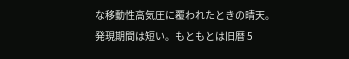な移動性高気圧に覆われたときの晴天。発現期間は短い。もともとは旧暦 5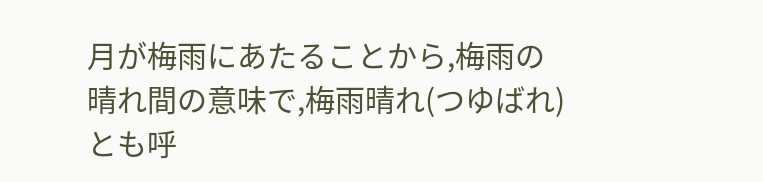月が梅雨にあたることから,梅雨の晴れ間の意味で,梅雨晴れ(つゆばれ)とも呼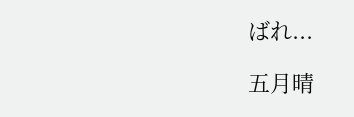ばれ...

五月晴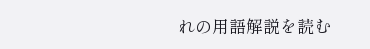れの用語解説を読む